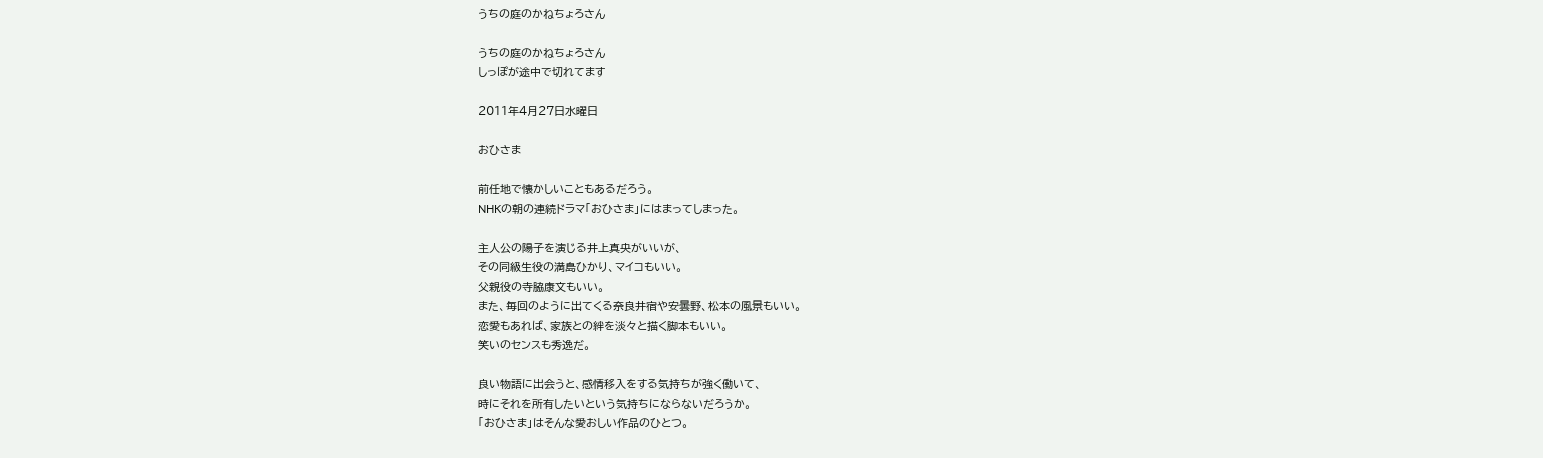うちの庭のかねちょろさん

うちの庭のかねちょろさん
しっぽが途中で切れてます

2011年4月27日水曜日

おひさま

前任地で懐かしいこともあるだろう。
NHKの朝の連続ドラマ「おひさま」にはまってしまった。

主人公の陽子を演じる井上真央がいいが、
その同級生役の満島ひかり、マイコもいい。
父親役の寺脇康文もいい。
また、毎回のように出てくる奈良井宿や安曇野、松本の風景もいい。
恋愛もあれば、家族との絆を淡々と描く脚本もいい。
笑いのセンスも秀逸だ。

良い物語に出会うと、感情移入をする気持ちが強く働いて、
時にそれを所有したいという気持ちにならないだろうか。
「おひさま」はそんな愛おしい作品のひとつ。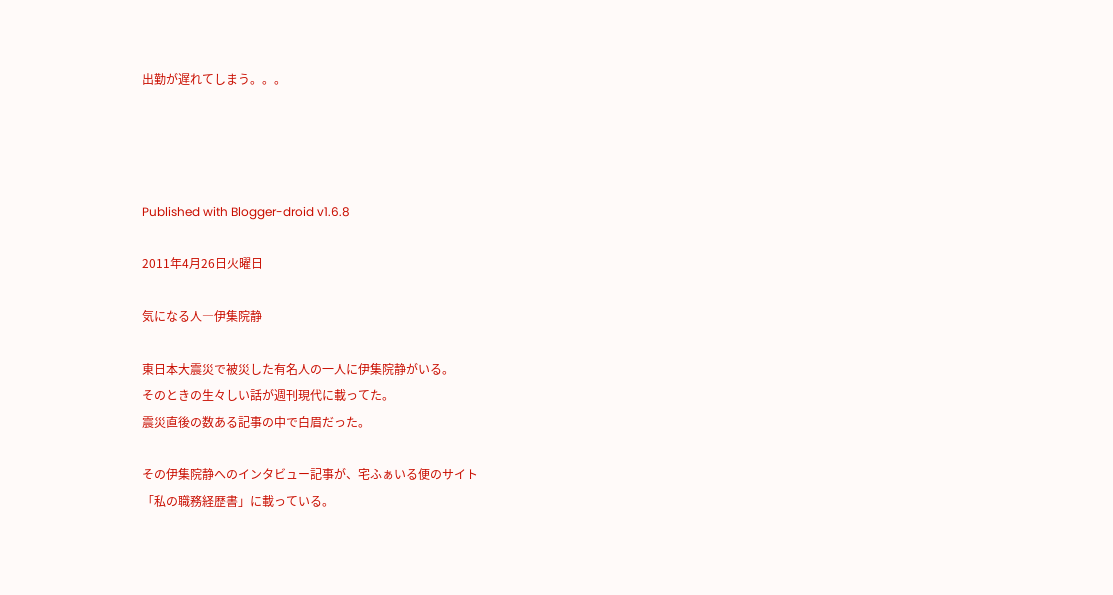出勤が遅れてしまう。。。




Published with Blogger-droid v1.6.8

2011年4月26日火曜日

気になる人―伊集院静

東日本大震災で被災した有名人の一人に伊集院静がいる。
そのときの生々しい話が週刊現代に載ってた。
震災直後の数ある記事の中で白眉だった。

その伊集院静へのインタビュー記事が、宅ふぁいる便のサイト
「私の職務経歴書」に載っている。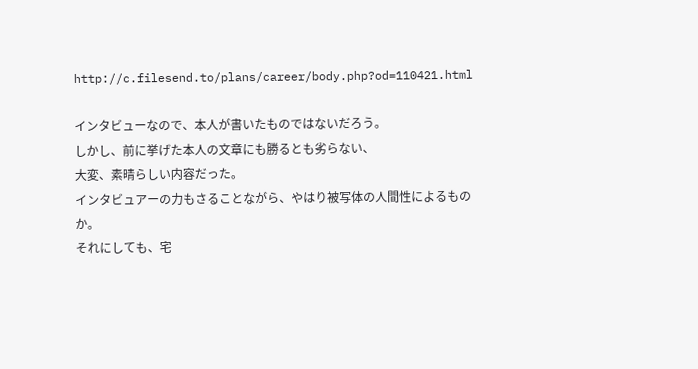http://c.filesend.to/plans/career/body.php?od=110421.html

インタビューなので、本人が書いたものではないだろう。
しかし、前に挙げた本人の文章にも勝るとも劣らない、
大変、素晴らしい内容だった。
インタビュアーの力もさることながら、やはり被写体の人間性によるものか。
それにしても、宅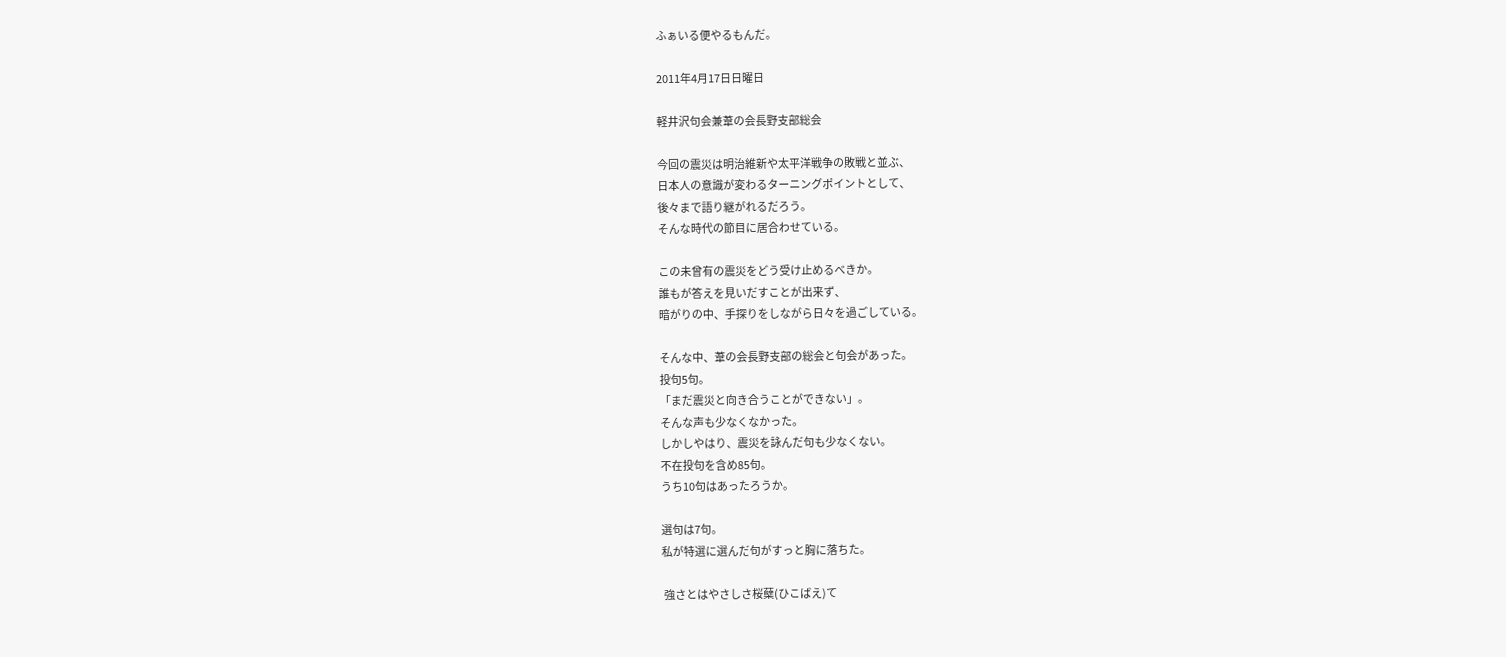ふぁいる便やるもんだ。

2011年4月17日日曜日

軽井沢句会兼葦の会長野支部総会

今回の震災は明治維新や太平洋戦争の敗戦と並ぶ、
日本人の意識が変わるターニングポイントとして、
後々まで語り継がれるだろう。
そんな時代の節目に居合わせている。

この未曾有の震災をどう受け止めるべきか。
誰もが答えを見いだすことが出来ず、
暗がりの中、手探りをしながら日々を過ごしている。

そんな中、葦の会長野支部の総会と句会があった。
投句5句。
「まだ震災と向き合うことができない」。
そんな声も少なくなかった。
しかしやはり、震災を詠んだ句も少なくない。
不在投句を含め85句。
うち10句はあったろうか。

選句は7句。
私が特選に選んだ句がすっと胸に落ちた。

 強さとはやさしさ桜蘖(ひこばえ)て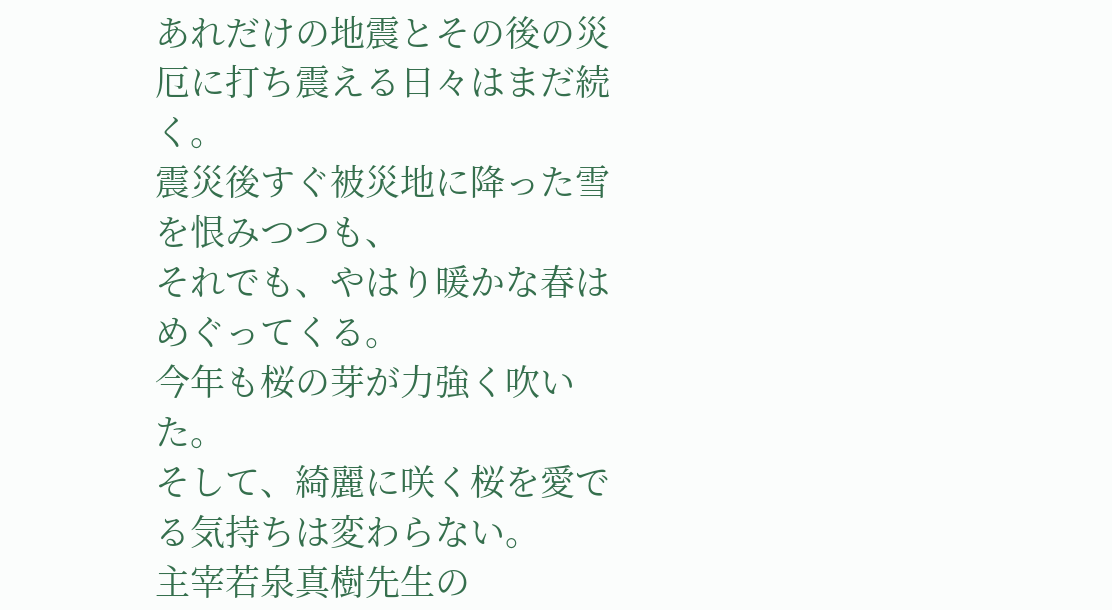あれだけの地震とその後の災厄に打ち震える日々はまだ続く。
震災後すぐ被災地に降った雪を恨みつつも、
それでも、やはり暖かな春はめぐってくる。
今年も桜の芽が力強く吹いた。
そして、綺麗に咲く桜を愛でる気持ちは変わらない。
主宰若泉真樹先生の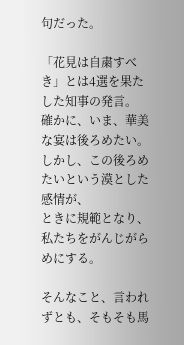句だった。

「花見は自粛すべき」とは4選を果たした知事の発言。
確かに、いま、華美な宴は後ろめたい。
しかし、この後ろめたいという漠とした感情が、
ときに規範となり、私たちをがんじがらめにする。

そんなこと、言われずとも、そもそも馬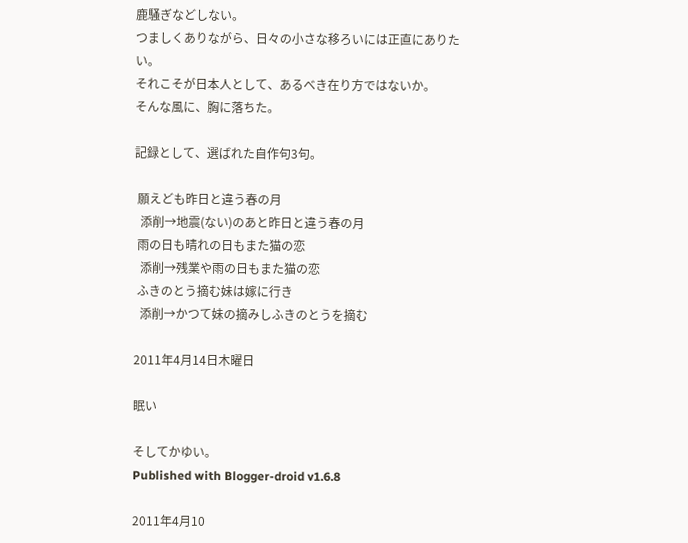鹿騒ぎなどしない。
つましくありながら、日々の小さな移ろいには正直にありたい。
それこそが日本人として、あるべき在り方ではないか。
そんな風に、胸に落ちた。

記録として、選ばれた自作句3句。

 願えども昨日と違う春の月
  添削→地震(ない)のあと昨日と違う春の月
 雨の日も晴れの日もまた猫の恋
  添削→残業や雨の日もまた猫の恋
 ふきのとう摘む妹は嫁に行き
  添削→かつて妹の摘みしふきのとうを摘む

2011年4月14日木曜日

眠い

そしてかゆい。
Published with Blogger-droid v1.6.8

2011年4月10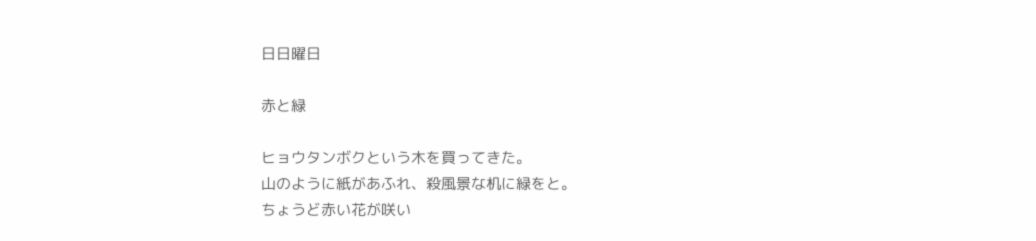日日曜日

赤と緑

ヒョウタンボクという木を買ってきた。
山のように紙があふれ、殺風景な机に緑をと。
ちょうど赤い花が咲い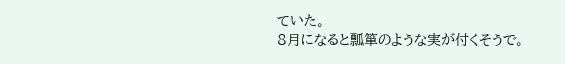ていた。
8月になると瓢箪のような実が付くそうで。